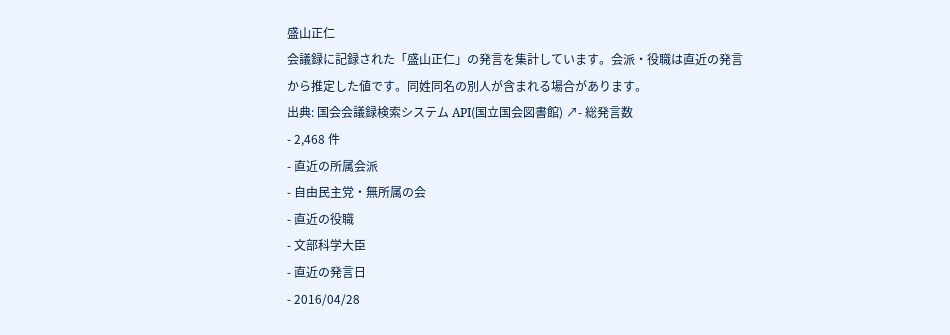盛山正仁
会議録に記録された「盛山正仁」の発言を集計しています。会派・役職は直近の発言から推定した値です。同姓同名の別人が含まれる場合があります。
出典: 国会会議録検索システム API(国立国会図書館) ↗- 総発言数
- 2,468 件
- 直近の所属会派
- 自由民主党・無所属の会
- 直近の役職
- 文部科学大臣
- 直近の発言日
- 2016/04/28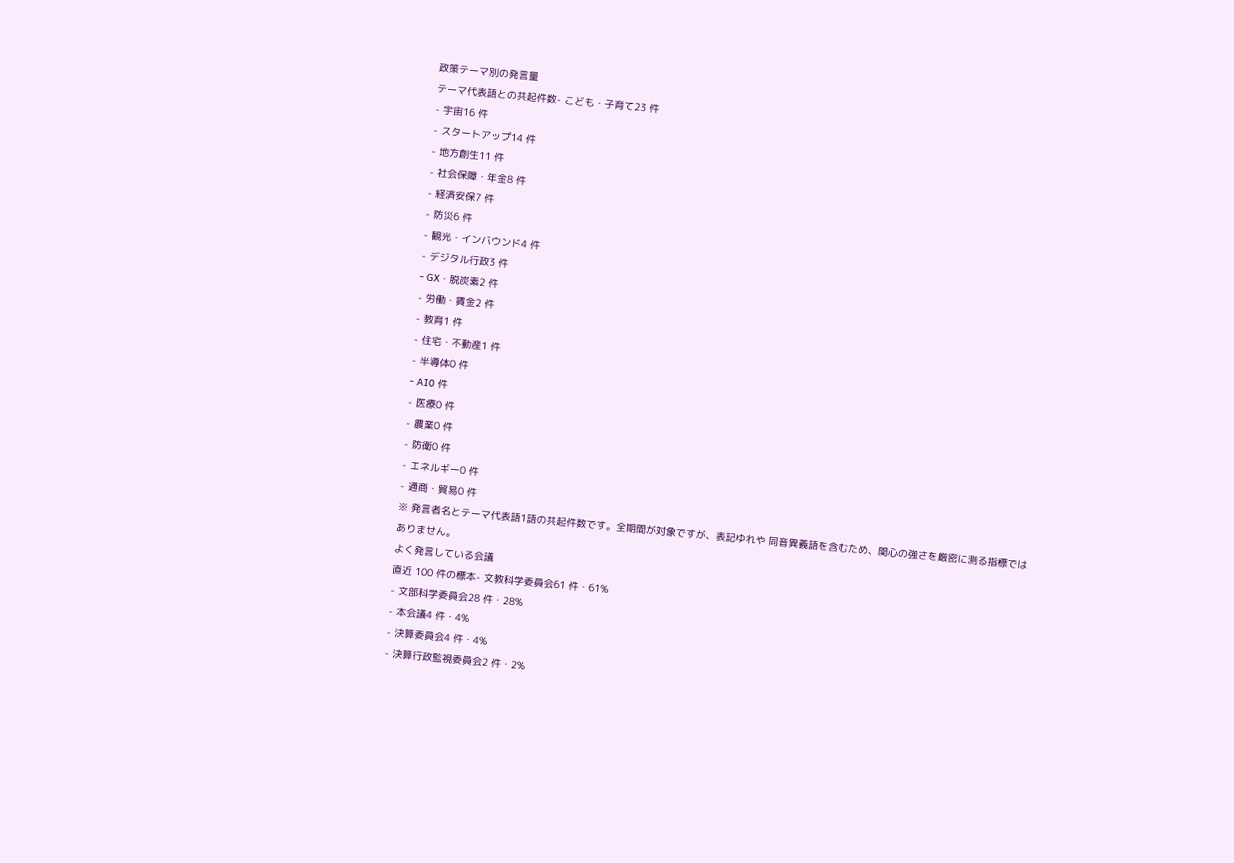政策テーマ別の発言量
テーマ代表語との共起件数- こども・子育て23 件
- 宇宙16 件
- スタートアップ14 件
- 地方創生11 件
- 社会保障・年金8 件
- 経済安保7 件
- 防災6 件
- 観光・インバウンド4 件
- デジタル行政3 件
- GX・脱炭素2 件
- 労働・賃金2 件
- 教育1 件
- 住宅・不動産1 件
- 半導体0 件
- AI0 件
- 医療0 件
- 農業0 件
- 防衛0 件
- エネルギー0 件
- 通商・貿易0 件
※ 発言者名とテーマ代表語1語の共起件数です。全期間が対象ですが、表記ゆれや 同音異義語を含むため、関心の強さを厳密に測る指標ではありません。
よく発言している会議
直近 100 件の標本- 文教科学委員会61 件・61%
- 文部科学委員会28 件・28%
- 本会議4 件・4%
- 決算委員会4 件・4%
- 決算行政監視委員会2 件・2%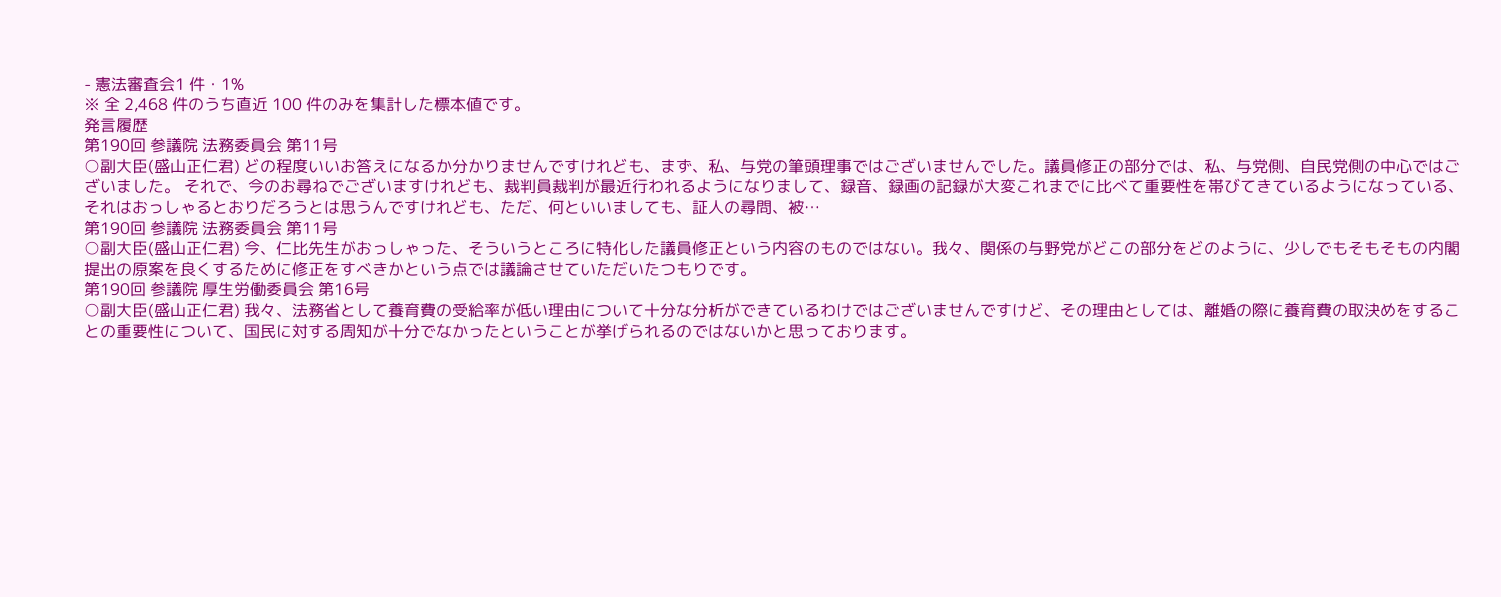- 憲法審査会1 件・1%
※ 全 2,468 件のうち直近 100 件のみを集計した標本値です。
発言履歴
第190回 参議院 法務委員会 第11号
○副大臣(盛山正仁君) どの程度いいお答えになるか分かりませんですけれども、まず、私、与党の筆頭理事ではございませんでした。議員修正の部分では、私、与党側、自民党側の中心ではございました。 それで、今のお尋ねでございますけれども、裁判員裁判が最近行われるようになりまして、録音、録画の記録が大変これまでに比べて重要性を帯びてきているようになっている、それはおっしゃるとおりだろうとは思うんですけれども、ただ、何といいましても、証人の尋問、被…
第190回 参議院 法務委員会 第11号
○副大臣(盛山正仁君) 今、仁比先生がおっしゃった、そういうところに特化した議員修正という内容のものではない。我々、関係の与野党がどこの部分をどのように、少しでもそもそもの内閣提出の原案を良くするために修正をすべきかという点では議論させていただいたつもりです。
第190回 参議院 厚生労働委員会 第16号
○副大臣(盛山正仁君) 我々、法務省として養育費の受給率が低い理由について十分な分析ができているわけではございませんですけど、その理由としては、離婚の際に養育費の取決めをすることの重要性について、国民に対する周知が十分でなかったということが挙げられるのではないかと思っております。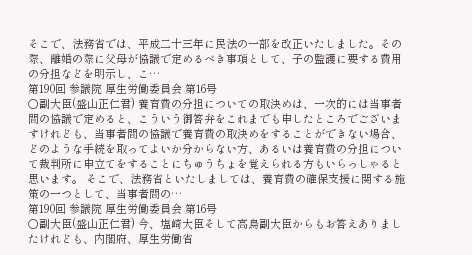そこで、法務省では、平成二十三年に民法の一部を改正いたしました。その際、離婚の際に父母が協議で定めるべき事項として、子の監護に要する費用の分担などを明示し、こ…
第190回 参議院 厚生労働委員会 第16号
○副大臣(盛山正仁君) 養育費の分担についての取決めは、一次的には当事者間の協議で定めると、こういう御答弁をこれまでも申したところでございますけれども、当事者間の協議で養育費の取決めをすることができない場合、どのような手続を取ってよいか分からない方、あるいは養育費の分担について裁判所に申立てをすることにちゅうちょを覚えられる方もいらっしゃると思います。 そこで、法務省といたしましては、養育費の確保支援に関する施策の一つとして、当事者間の…
第190回 参議院 厚生労働委員会 第16号
○副大臣(盛山正仁君) 今、塩崎大臣そして高鳥副大臣からもお答えありましたけれども、内閣府、厚生労働省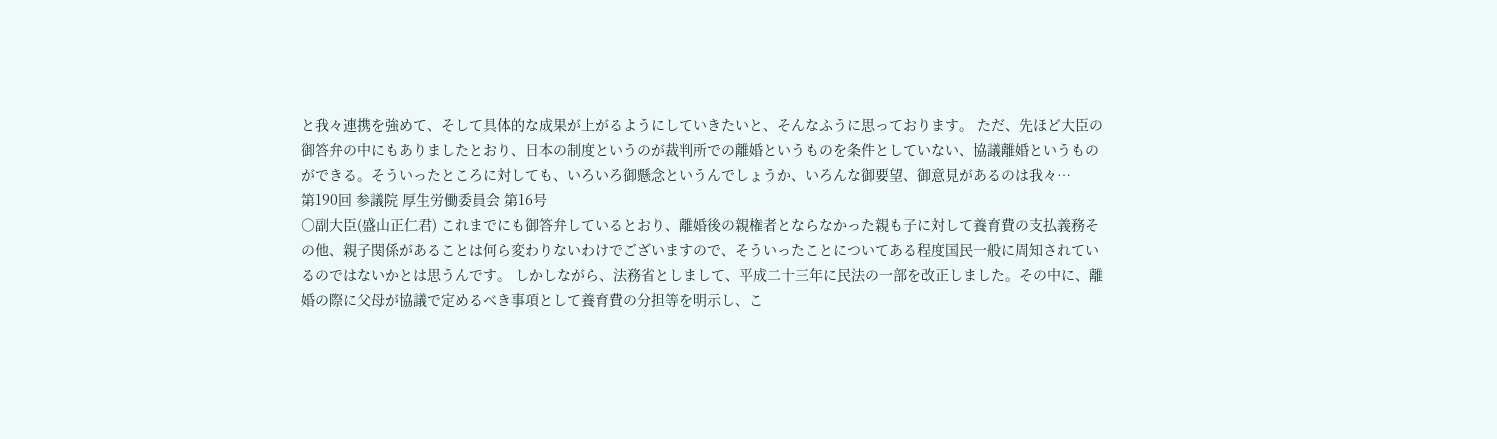と我々連携を強めて、そして具体的な成果が上がるようにしていきたいと、そんなふうに思っております。 ただ、先ほど大臣の御答弁の中にもありましたとおり、日本の制度というのが裁判所での離婚というものを条件としていない、協議離婚というものができる。そういったところに対しても、いろいろ御懸念というんでしょうか、いろんな御要望、御意見があるのは我々…
第190回 参議院 厚生労働委員会 第16号
○副大臣(盛山正仁君) これまでにも御答弁しているとおり、離婚後の親権者とならなかった親も子に対して養育費の支払義務その他、親子関係があることは何ら変わりないわけでございますので、そういったことについてある程度国民一般に周知されているのではないかとは思うんです。 しかしながら、法務省としまして、平成二十三年に民法の一部を改正しました。その中に、離婚の際に父母が協議で定めるべき事項として養育費の分担等を明示し、こ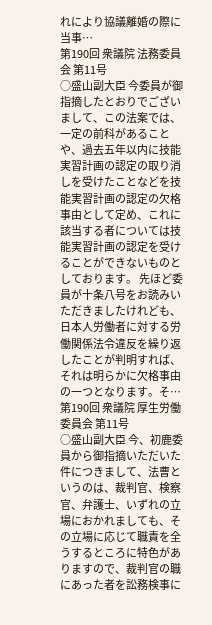れにより協議離婚の際に当事…
第190回 衆議院 法務委員会 第11号
○盛山副大臣 今委員が御指摘したとおりでございまして、この法案では、一定の前科があることや、過去五年以内に技能実習計画の認定の取り消しを受けたことなどを技能実習計画の認定の欠格事由として定め、これに該当する者については技能実習計画の認定を受けることができないものとしております。 先ほど委員が十条八号をお読みいただきましたけれども、日本人労働者に対する労働関係法令違反を繰り返したことが判明すれば、それは明らかに欠格事由の一つとなります。そ…
第190回 衆議院 厚生労働委員会 第11号
○盛山副大臣 今、初鹿委員から御指摘いただいた件につきまして、法曹というのは、裁判官、検察官、弁護士、いずれの立場におかれましても、その立場に応じて職責を全うするところに特色がありますので、裁判官の職にあった者を訟務検事に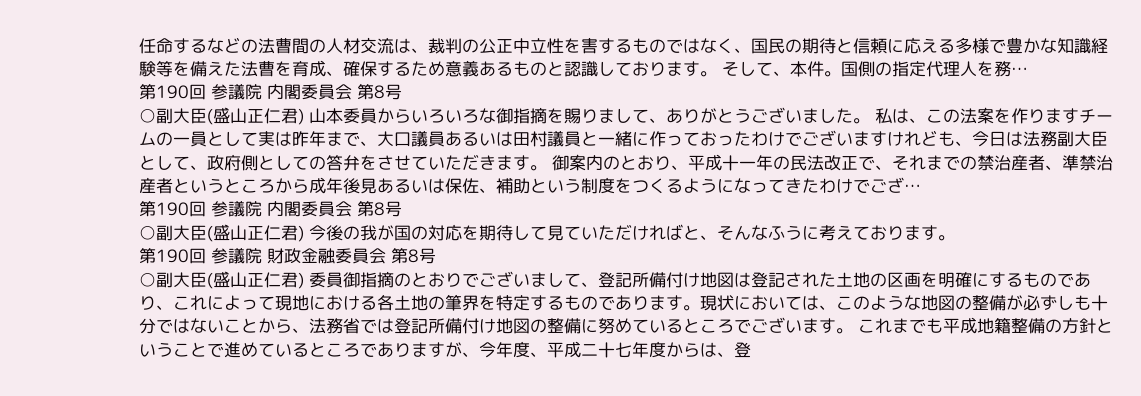任命するなどの法曹間の人材交流は、裁判の公正中立性を害するものではなく、国民の期待と信頼に応える多様で豊かな知識経験等を備えた法曹を育成、確保するため意義あるものと認識しております。 そして、本件。国側の指定代理人を務…
第190回 参議院 内閣委員会 第8号
○副大臣(盛山正仁君) 山本委員からいろいろな御指摘を賜りまして、ありがとうございました。 私は、この法案を作りますチームの一員として実は昨年まで、大口議員あるいは田村議員と一緒に作っておったわけでございますけれども、今日は法務副大臣として、政府側としての答弁をさせていただきます。 御案内のとおり、平成十一年の民法改正で、それまでの禁治産者、準禁治産者というところから成年後見あるいは保佐、補助という制度をつくるようになってきたわけでござ…
第190回 参議院 内閣委員会 第8号
○副大臣(盛山正仁君) 今後の我が国の対応を期待して見ていただければと、そんなふうに考えております。
第190回 参議院 財政金融委員会 第8号
○副大臣(盛山正仁君) 委員御指摘のとおりでございまして、登記所備付け地図は登記された土地の区画を明確にするものであり、これによって現地における各土地の筆界を特定するものであります。現状においては、このような地図の整備が必ずしも十分ではないことから、法務省では登記所備付け地図の整備に努めているところでございます。 これまでも平成地籍整備の方針ということで進めているところでありますが、今年度、平成二十七年度からは、登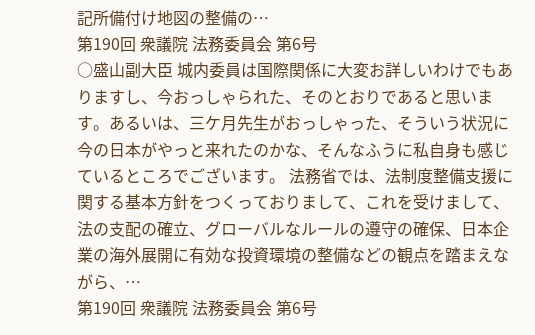記所備付け地図の整備の…
第190回 衆議院 法務委員会 第6号
○盛山副大臣 城内委員は国際関係に大変お詳しいわけでもありますし、今おっしゃられた、そのとおりであると思います。あるいは、三ケ月先生がおっしゃった、そういう状況に今の日本がやっと来れたのかな、そんなふうに私自身も感じているところでございます。 法務省では、法制度整備支援に関する基本方針をつくっておりまして、これを受けまして、法の支配の確立、グローバルなルールの遵守の確保、日本企業の海外展開に有効な投資環境の整備などの観点を踏まえながら、…
第190回 衆議院 法務委員会 第6号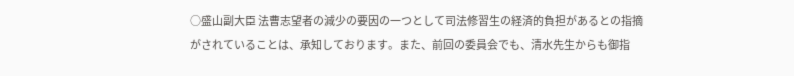○盛山副大臣 法曹志望者の減少の要因の一つとして司法修習生の経済的負担があるとの指摘がされていることは、承知しております。また、前回の委員会でも、清水先生からも御指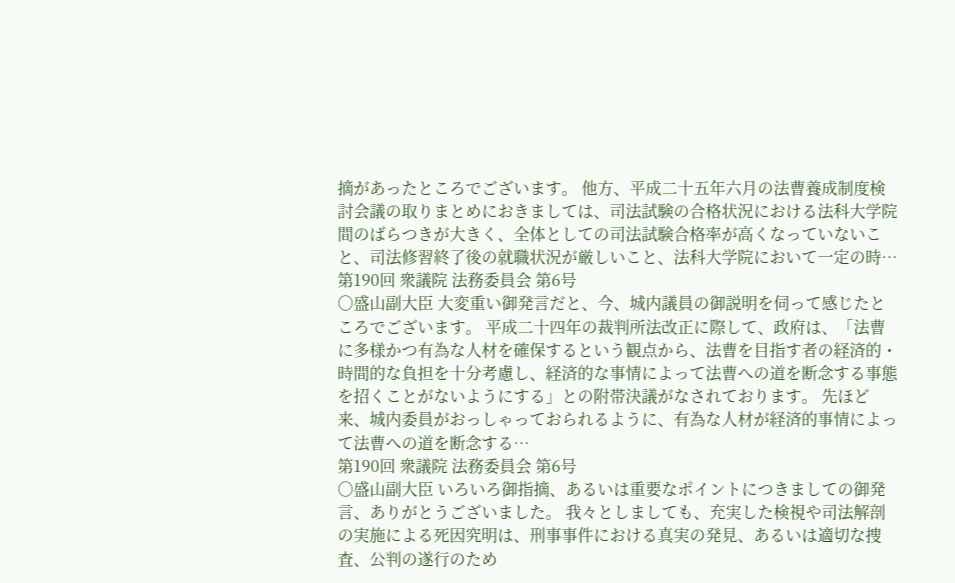摘があったところでございます。 他方、平成二十五年六月の法曹養成制度検討会議の取りまとめにおきましては、司法試験の合格状況における法科大学院間のばらつきが大きく、全体としての司法試験合格率が高くなっていないこと、司法修習終了後の就職状況が厳しいこと、法科大学院において一定の時…
第190回 衆議院 法務委員会 第6号
○盛山副大臣 大変重い御発言だと、今、城内議員の御説明を伺って感じたところでございます。 平成二十四年の裁判所法改正に際して、政府は、「法曹に多様かつ有為な人材を確保するという観点から、法曹を目指す者の経済的・時間的な負担を十分考慮し、経済的な事情によって法曹への道を断念する事態を招くことがないようにする」との附帯決議がなされております。 先ほど来、城内委員がおっしゃっておられるように、有為な人材が経済的事情によって法曹への道を断念する…
第190回 衆議院 法務委員会 第6号
○盛山副大臣 いろいろ御指摘、あるいは重要なポイントにつきましての御発言、ありがとうございました。 我々としましても、充実した検視や司法解剖の実施による死因究明は、刑事事件における真実の発見、あるいは適切な捜査、公判の遂行のため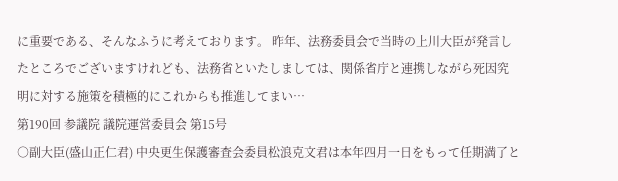に重要である、そんなふうに考えております。 昨年、法務委員会で当時の上川大臣が発言したところでございますけれども、法務省といたしましては、関係省庁と連携しながら死因究明に対する施策を積極的にこれからも推進してまい…
第190回 参議院 議院運営委員会 第15号
○副大臣(盛山正仁君) 中央更生保護審査会委員松浪克文君は本年四月一日をもって任期満了と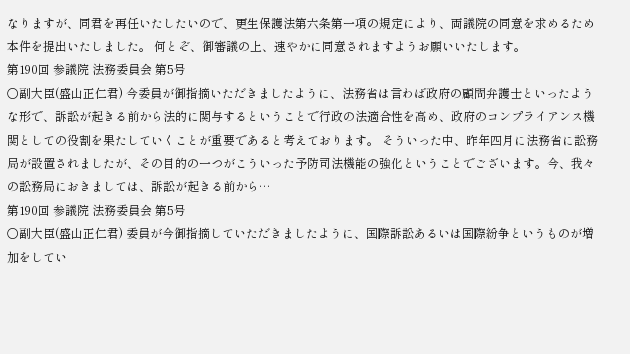なりますが、同君を再任いたしたいので、更生保護法第六条第一項の規定により、両議院の同意を求めるため本件を提出いたしました。 何とぞ、御審議の上、速やかに同意されますようお願いいたします。
第190回 参議院 法務委員会 第5号
○副大臣(盛山正仁君) 今委員が御指摘いただきましたように、法務省は言わば政府の顧問弁護士といったような形で、訴訟が起きる前から法的に関与するということで行政の法適合性を高め、政府のコンプライアンス機関としての役割を果たしていくことが重要であると考えております。 そういった中、昨年四月に法務省に訟務局が設置されましたが、その目的の一つがこういった予防司法機能の強化ということでございます。今、我々の訟務局におきましては、訴訟が起きる前から…
第190回 参議院 法務委員会 第5号
○副大臣(盛山正仁君) 委員が今御指摘していただきましたように、国際訴訟あるいは国際紛争というものが増加をしてい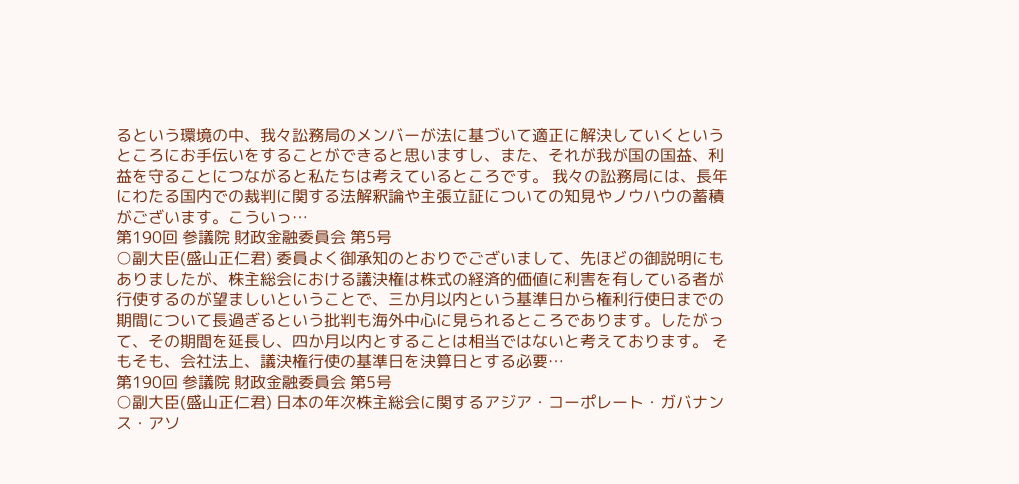るという環境の中、我々訟務局のメンバーが法に基づいて適正に解決していくというところにお手伝いをすることができると思いますし、また、それが我が国の国益、利益を守ることにつながると私たちは考えているところです。 我々の訟務局には、長年にわたる国内での裁判に関する法解釈論や主張立証についての知見やノウハウの蓄積がございます。こういっ…
第190回 参議院 財政金融委員会 第5号
○副大臣(盛山正仁君) 委員よく御承知のとおりでございまして、先ほどの御説明にもありましたが、株主総会における議決権は株式の経済的価値に利害を有している者が行使するのが望ましいということで、三か月以内という基準日から権利行使日までの期間について長過ぎるという批判も海外中心に見られるところであります。したがって、その期間を延長し、四か月以内とすることは相当ではないと考えております。 そもそも、会社法上、議決権行使の基準日を決算日とする必要…
第190回 参議院 財政金融委員会 第5号
○副大臣(盛山正仁君) 日本の年次株主総会に関するアジア・コーポレート・ガバナンス・アソ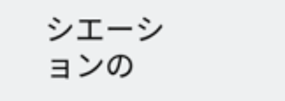シエーションの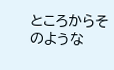ところからそのような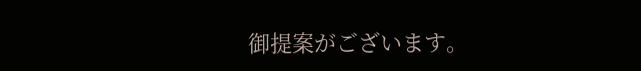御提案がございます。